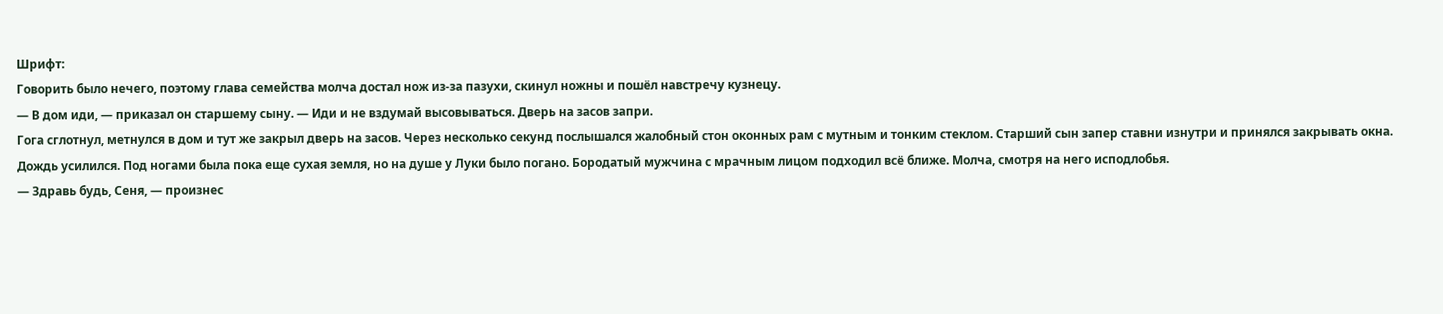Шрифт:
Говорить было нечего, поэтому глава семейства молча достал нож из-за пазухи, скинул ножны и пошёл навстречу кузнецу.
— В дом иди, — приказал он старшему сыну. — Иди и не вздумай высовываться. Дверь на засов запри.
Гога сглотнул, метнулся в дом и тут же закрыл дверь на засов. Через несколько секунд послышался жалобный стон оконных рам с мутным и тонким стеклом. Старший сын запер ставни изнутри и принялся закрывать окна.
Дождь усилился. Под ногами была пока еще сухая земля, но на душе у Луки было погано. Бородатый мужчина с мрачным лицом подходил всё ближе. Молча, смотря на него исподлобья.
— Здравь будь, Сеня, — произнес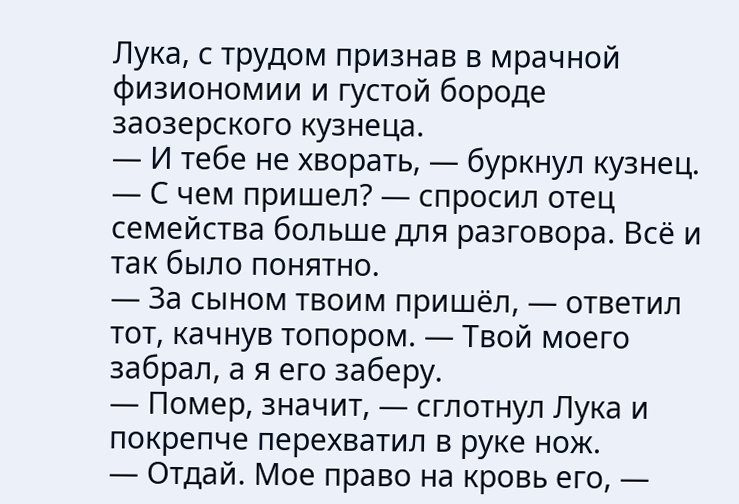Лука, с трудом признав в мрачной физиономии и густой бороде заозерского кузнеца.
— И тебе не хворать, — буркнул кузнец.
— С чем пришел? — спросил отец семейства больше для разговора. Всё и так было понятно.
— За сыном твоим пришёл, — ответил тот, качнув топором. — Твой моего забрал, а я его заберу.
— Помер, значит, — сглотнул Лука и покрепче перехватил в руке нож.
— Отдай. Мое право на кровь его, —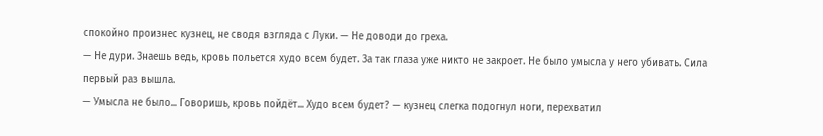спокойно произнес кузнец, не сводя взгляда с Луки. — Не доводи до греха.
— Не дури. Знаешь ведь, кровь польется худо всем будет. За так глаза уже никто не закроет. Не было умысла у него убивать. Сила первый раз вышла.
— Умысла не было... Говоришь, кровь пойдёт... Худо всем будет? — кузнец слегка подогнул ноги, перехватил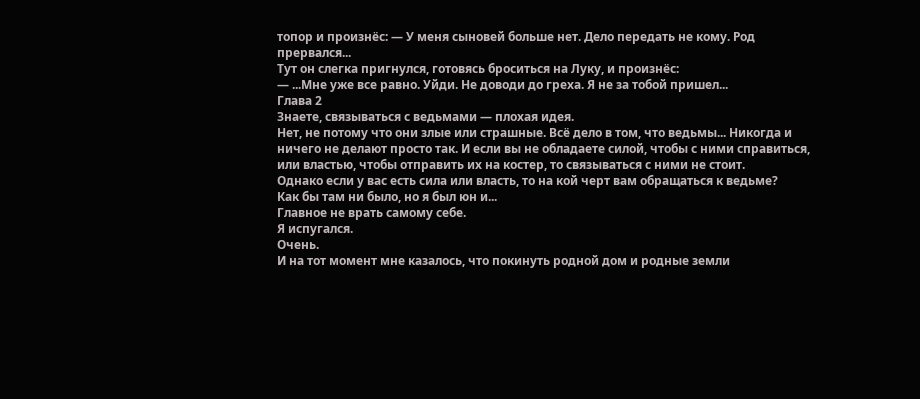топор и произнёс: — У меня сыновей больше нет. Дело передать не кому. Род прервался...
Тут он слегка пригнулся, готовясь броситься на Луку, и произнёс:
— ...Мне уже все равно. Уйди. Не доводи до греха. Я не за тобой пришел...
Глава 2
Знаете, связываться с ведьмами — плохая идея.
Нет, не потому что они злые или страшные. Всё дело в том, что ведьмы... Никогда и ничего не делают просто так. И если вы не обладаете силой, чтобы с ними справиться, или властью, чтобы отправить их на костер, то связываться с ними не стоит.
Однако если у вас есть сила или власть, то на кой черт вам обращаться к ведьме?
Как бы там ни было, но я был юн и...
Главное не врать самому себе.
Я испугался.
Очень.
И на тот момент мне казалось, что покинуть родной дом и родные земли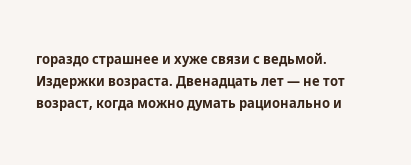гораздо страшнее и хуже связи с ведьмой.
Издержки возраста. Двенадцать лет — не тот возраст, когда можно думать рационально и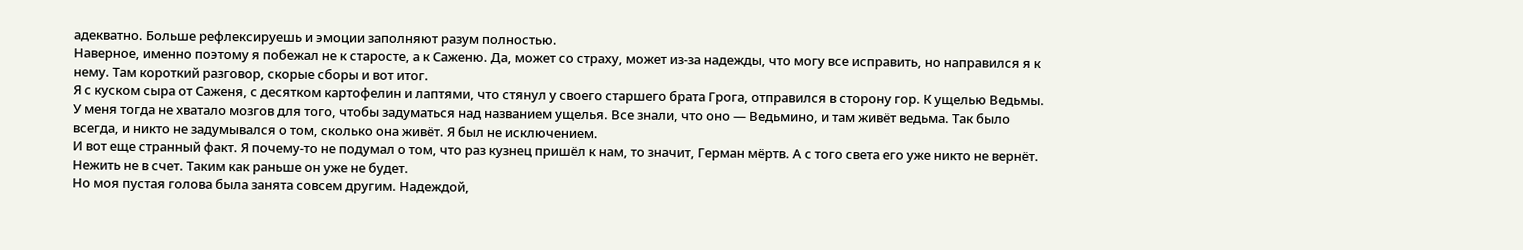адекватно. Больше рефлексируешь и эмоции заполняют разум полностью.
Наверное, именно поэтому я побежал не к старосте, а к Саженю. Да, может со страху, может из-за надежды, что могу все исправить, но направился я к нему. Там короткий разговор, скорые сборы и вот итог.
Я с куском сыра от Саженя, с десятком картофелин и лаптями, что стянул у своего старшего брата Грога, отправился в сторону гор. К ущелью Ведьмы.
У меня тогда не хватало мозгов для того, чтобы задуматься над названием ущелья. Все знали, что оно — Ведьмино, и там живёт ведьма. Так было всегда, и никто не задумывался о том, сколько она живёт. Я был не исключением.
И вот еще странный факт. Я почему-то не подумал о том, что раз кузнец пришёл к нам, то значит, Герман мёртв. А с того света его уже никто не вернёт. Нежить не в счет. Таким как раньше он уже не будет.
Но моя пустая голова была занята совсем другим. Надеждой,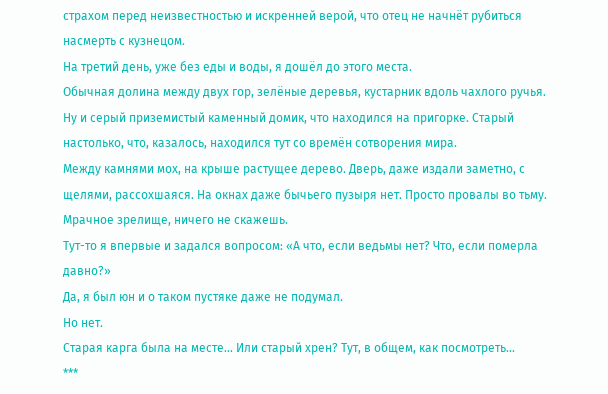страхом перед неизвестностью и искренней верой, что отец не начнёт рубиться насмерть с кузнецом.
На третий день, уже без еды и воды, я дошёл до этого места.
Обычная долина между двух гор, зелёные деревья, кустарник вдоль чахлого ручья. Ну и серый приземистый каменный домик, что находился на пригорке. Старый настолько, что, казалось, находился тут со времён сотворения мира.
Между камнями мох, на крыше растущее дерево. Дверь, даже издали заметно, с щелями, рассохшаяся. На окнах даже бычьего пузыря нет. Просто провалы во тьму.
Мрачное зрелище, ничего не скажешь.
Тут-то я впервые и задался вопросом: «А что, если ведьмы нет? Что, если померла давно?»
Да, я был юн и о таком пустяке даже не подумал.
Но нет.
Старая карга была на месте... Или старый хрен? Тут, в общем, как посмотреть...
***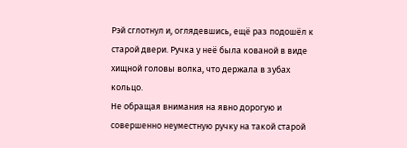Рэй сглотнул и, оглядевшись, ещё раз подошёл к старой двери. Ручка у неё была кованой в виде хищной головы волка, что держала в зубах кольцо.
Не обращая внимания на явно дорогую и совершенно неуместную ручку на такой старой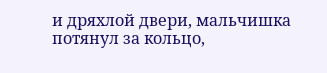и дряхлой двери, мальчишка потянул за кольцо,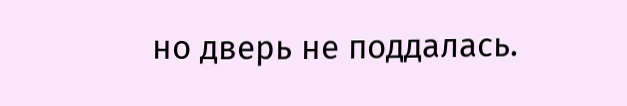но дверь не поддалась.